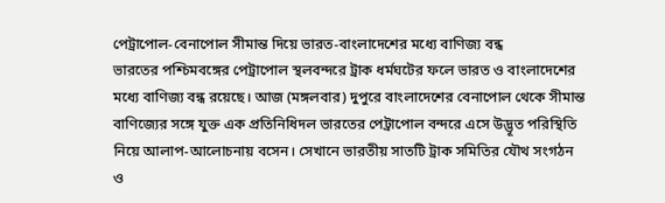পেট্রাপোল-বেনাপোল সীমান্ত দিয়ে ভারত-বাংলাদেশের মধ্যে বাণিজ্য বন্ধ
ভারতের পশ্চিমবঙ্গের পেট্রাপোল স্থলবন্দরে ট্রাক ধর্মঘটের ফলে ভারত ও বাংলাদেশের মধ্যে বাণিজ্য বন্ধ রয়েছে। আজ (মঙ্গলবার) দুপুরে বাংলাদেশের বেনাপোল থেকে সীমান্ত বাণিজ্যের সঙ্গে যুক্ত এক প্রতিনিধিদল ভারতের পেট্রাপোল বন্দরে এসে উদ্ভূত পরিস্থিতি নিয়ে আলাপ-আলোচনায় বসেন। সেখানে ভারতীয় সাতটি ট্রাক সমিতির যৌথ সংগঠন ও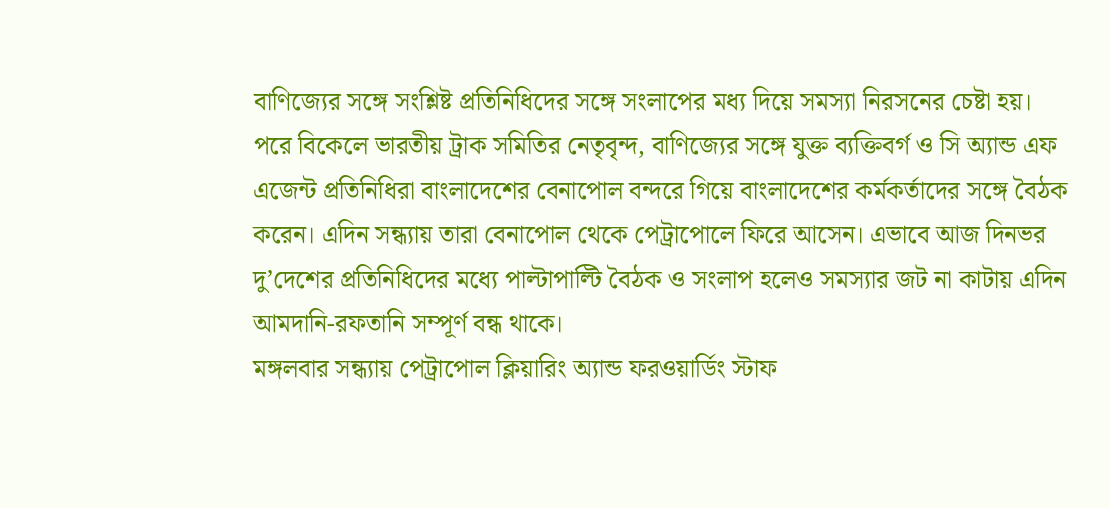বাণিজ্যের সঙ্গে সংশ্লিষ্ট প্রতিনিধিদের সঙ্গে সংলাপের মধ্য দিয়ে সমস্যা নিরসনের চেষ্টা হয়।
পরে বিকেলে ভারতীয় ট্রাক সমিতির নেতৃবৃন্দ, বাণিজ্যের সঙ্গে যুক্ত ব্যক্তিবর্গ ও সি অ্যান্ড এফ এজেন্ট প্রতিনিধিরা বাংলাদেশের বেনাপোল বন্দরে গিয়ে বাংলাদেশের কর্মকর্তাদের সঙ্গে বৈঠক করেন। এদিন সন্ধ্যায় তারা বেনাপোল থেকে পেট্রাপোলে ফিরে আসেন। এভাবে আজ দিনভর দু’দেশের প্রতিনিধিদের মধ্যে পাল্টাপাল্টি বৈঠক ও সংলাপ হলেও সমস্যার জট না কাটায় এদিন আমদানি-রফতানি সম্পূর্ণ বন্ধ থাকে।
মঙ্গলবার সন্ধ্যায় পেট্রাপোল ক্লিয়ারিং অ্যান্ড ফরওয়ার্ডিং স্টাফ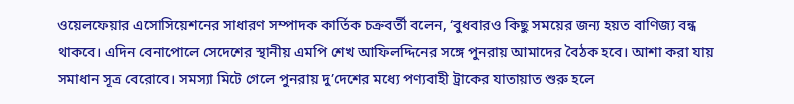ওয়েলফেয়ার এসোসিয়েশনের সাধারণ সম্পাদক কার্তিক চক্রবর্তী বলেন, ‘বুধবারও কিছু সময়ের জন্য হয়ত বাণিজ্য বন্ধ থাকবে। এদিন বেনাপোলে সেদেশের স্থানীয় এমপি শেখ আফিলদ্দিনের সঙ্গে পুনরায় আমাদের বৈঠক হবে। আশা করা যায় সমাধান সূত্র বেরোবে। সমস্যা মিটে গেলে পুনরায় দু’দেশের মধ্যে পণ্যবাহী ট্রাকের যাতায়াত শুরু হলে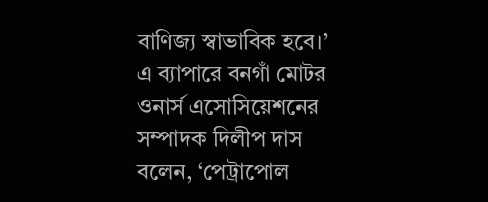বাণিজ্য স্বাভাবিক হবে।’
এ ব্যাপারে বনগাঁ মোটর ওনার্স এসোসিয়েশনের সম্পাদক দিলীপ দাস বলেন, ‘পেট্রাপোল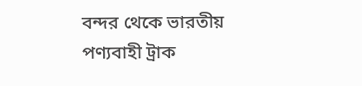বন্দর থেকে ভারতীয় পণ্যবাহী ট্রাক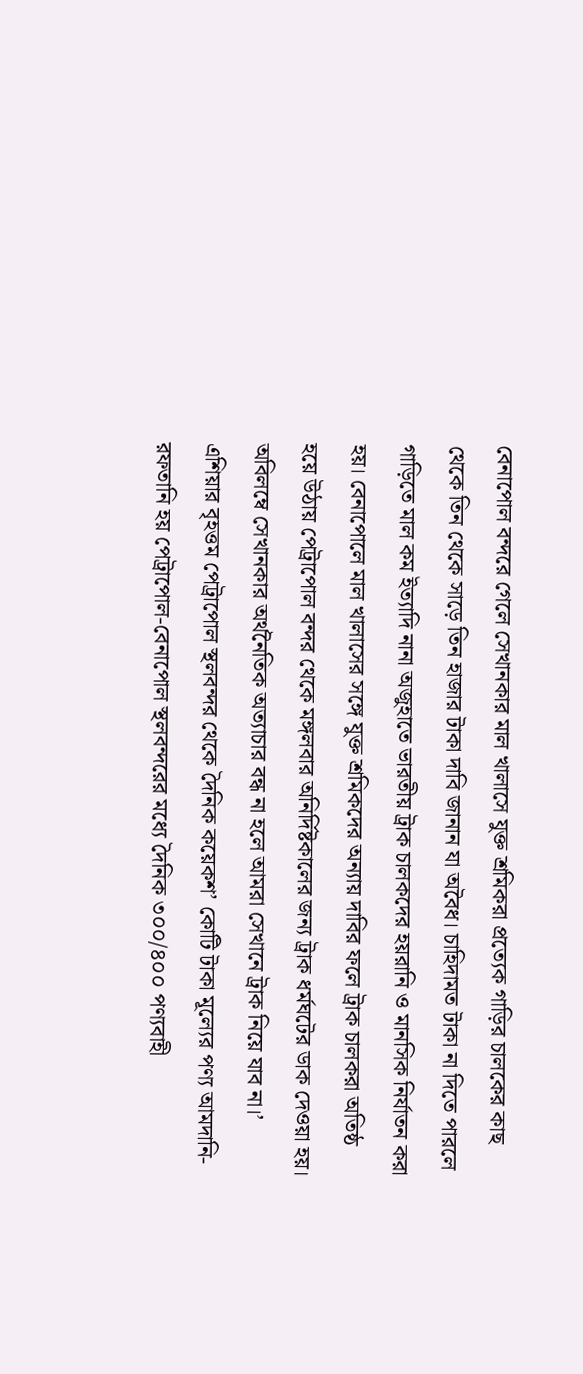বেনাপোল বন্দরে গেলে সেখানকার মাল খালাসে যুক্ত শ্রমিকরা প্রত্যেক গাড়ির চালকের কাছ থেকে তিন থেকে সাড়ে তিন হাজার টাকা দাবি জানান যা অবৈধ। চাহিদামত টাকা না দিতে পারলে গাড়িতে মাল কম ইত্যাদি নানা অজুহাতে ভারতীয় ট্রাক চালকদের হয়রানি ও মানসিক নির্যাতন করা হয়। বেনাপোলে মাল খালাসের সঙ্গে যুক্ত শ্রমিকদের অন্যায় দাবির ফলে ট্রাক চালকরা অতিষ্ঠ হয়ে উঠায় পেট্রাপোল বন্দর থেকে মঙ্গলবার অনির্দিষ্টকালের জন্য ট্রাক ধর্মঘটের ডাক দেওয়া হয়। অবিলম্বে সেখানকার অর্থনৈতিক অত্যাচার বন্ধ না হলে আমরা সেখানে ট্রাক নিয়ে যাব না।’
এশিয়ার বৃহত্তম পেট্রাপোল স্থলবন্দর থেকে দৈনিক কয়েকশ’ কোটি টাকা মূল্যের পণ্য আমদানি-রফতানি হয় পেট্রাপোল-বেনাপোল স্থলবন্দরের মধ্যে দৈনিক ৩০০/৪০০ পণ্যবাহী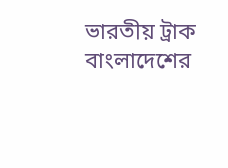ভারতীয় ট্রাক বাংলাদেশের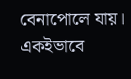বেনাপোলে যায়। একইভাবে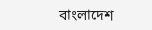বাংলাদেশ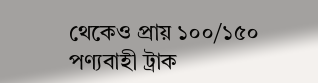থেকেও প্রায় ১০০/১৫০ পণ্যবাহী ট্রাক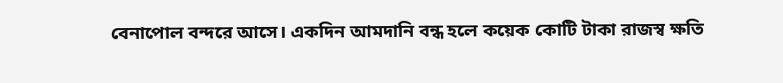বেনাপোল বন্দরে আসে। একদিন আমদানি বন্ধ হলে কয়েক কোটি টাকা রাজস্ব ক্ষতি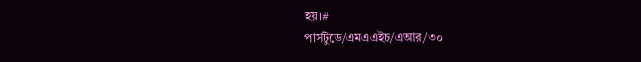হয়।#
পার্সটুডে/এমএএইচ/এআর/৩০